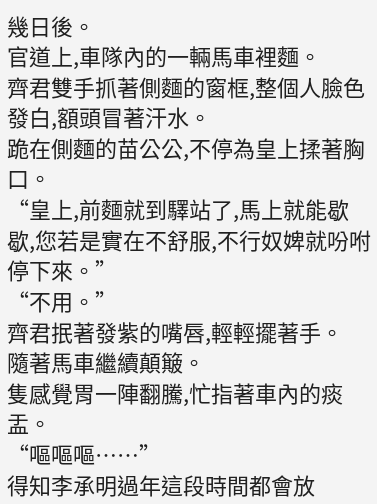幾日後。
官道上,車隊內的一輛馬車裡麵。
齊君雙手抓著側麵的窗框,整個人臉色發白,額頭冒著汗水。
跪在側麵的苗公公,不停為皇上揉著胸口。
“皇上,前麵就到驛站了,馬上就能歇歇,您若是實在不舒服,不行奴婢就吩咐停下來。”
“不用。”
齊君抿著發紫的嘴唇,輕輕擺著手。
隨著馬車繼續顛簸。
隻感覺胃一陣翻騰,忙指著車內的痰盂。
“嘔嘔嘔……”
得知李承明過年這段時間都會放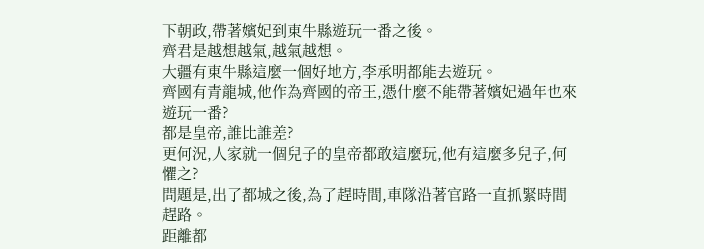下朝政,帶著嬪妃到東牛縣遊玩一番之後。
齊君是越想越氣,越氣越想。
大疆有東牛縣這麼一個好地方,李承明都能去遊玩。
齊國有青龍城,他作為齊國的帝王,憑什麼不能帶著嬪妃過年也來遊玩一番?
都是皇帝,誰比誰差?
更何況,人家就一個兒子的皇帝都敢這麼玩,他有這麼多兒子,何懼之?
問題是,出了都城之後,為了趕時間,車隊沿著官路一直抓緊時間趕路。
距離都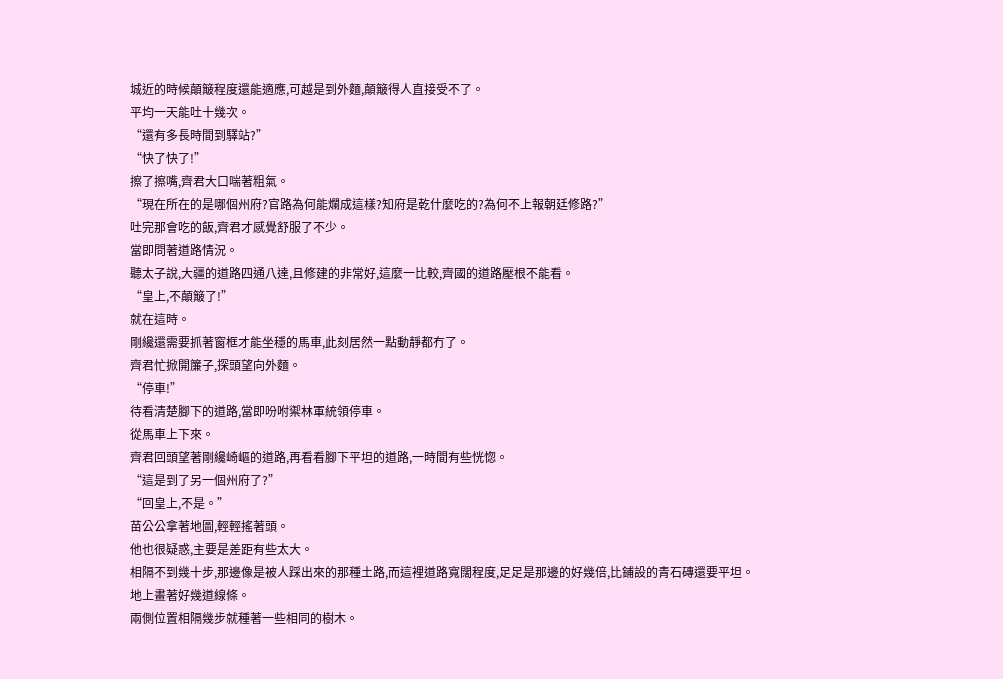城近的時候顛簸程度還能適應,可越是到外麵,顛簸得人直接受不了。
平均一天能吐十幾次。
“還有多長時間到驛站?”
“快了快了!”
擦了擦嘴,齊君大口喘著粗氣。
“現在所在的是哪個州府?官路為何能爛成這樣?知府是乾什麼吃的?為何不上報朝廷修路?”
吐完那會吃的飯,齊君才感覺舒服了不少。
當即問著道路情況。
聽太子說,大疆的道路四通八達,且修建的非常好,這麼一比較,齊國的道路壓根不能看。
“皇上,不顛簸了!”
就在這時。
剛纔還需要抓著窗框才能坐穩的馬車,此刻居然一點動靜都冇了。
齊君忙掀開簾子,探頭望向外麵。
“停車!”
待看清楚腳下的道路,當即吩咐禦林軍統領停車。
從馬車上下來。
齊君回頭望著剛纔崎嶇的道路,再看看腳下平坦的道路,一時間有些恍惚。
“這是到了另一個州府了?”
“回皇上,不是。”
苗公公拿著地圖,輕輕搖著頭。
他也很疑惑,主要是差距有些太大。
相隔不到幾十步,那邊像是被人踩出來的那種土路,而這裡道路寬闊程度,足足是那邊的好幾倍,比鋪設的青石磚還要平坦。
地上畫著好幾道線條。
兩側位置相隔幾步就種著一些相同的樹木。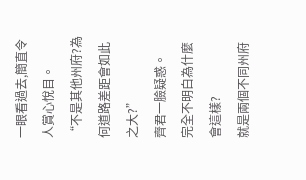一眼看過去,簡直令人賞心悅目。
“不是其他州府?為何道路差距會如此之大?”
齊君一臉疑惑。
完全不明白為什麼會這樣?
就是兩個不同州府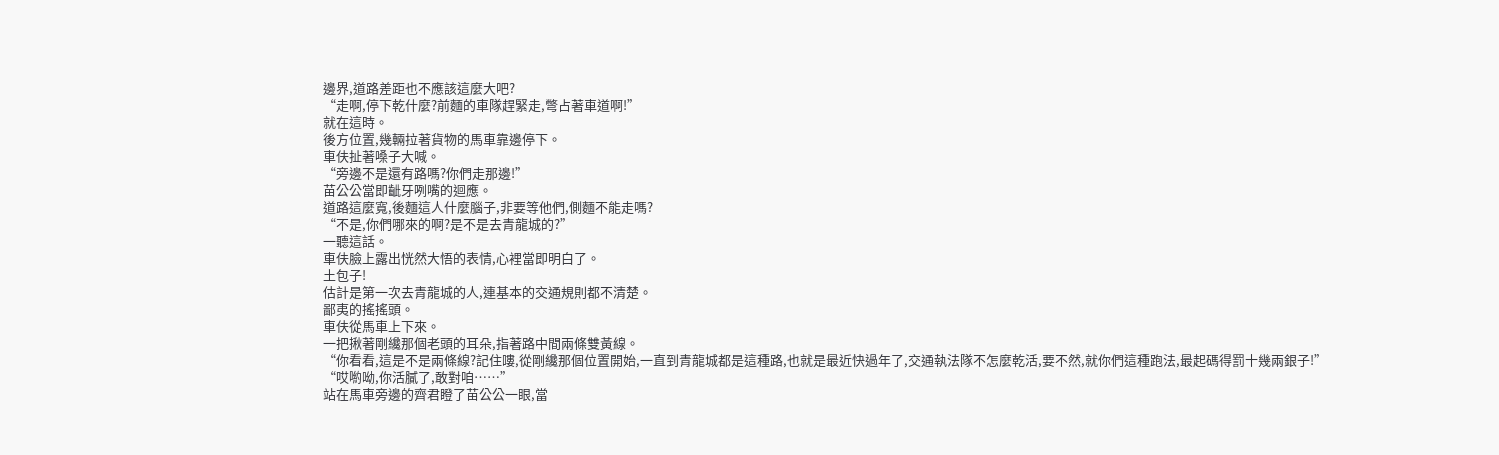邊界,道路差距也不應該這麼大吧?
“走啊,停下乾什麼?前麵的車隊趕緊走,彆占著車道啊!”
就在這時。
後方位置,幾輛拉著貨物的馬車靠邊停下。
車伕扯著嗓子大喊。
“旁邊不是還有路嗎?你們走那邊!”
苗公公當即齜牙咧嘴的迴應。
道路這麼寬,後麵這人什麼腦子,非要等他們,側麵不能走嗎?
“不是,你們哪來的啊?是不是去青龍城的?”
一聽這話。
車伕臉上露出恍然大悟的表情,心裡當即明白了。
土包子!
估計是第一次去青龍城的人,連基本的交通規則都不清楚。
鄙夷的搖搖頭。
車伕從馬車上下來。
一把揪著剛纔那個老頭的耳朵,指著路中間兩條雙黃線。
“你看看,這是不是兩條線?記住嘍,從剛纔那個位置開始,一直到青龍城都是這種路,也就是最近快過年了,交通執法隊不怎麼乾活,要不然,就你們這種跑法,最起碼得罰十幾兩銀子!”
“哎喲呦,你活膩了,敢對咱……”
站在馬車旁邊的齊君瞪了苗公公一眼,當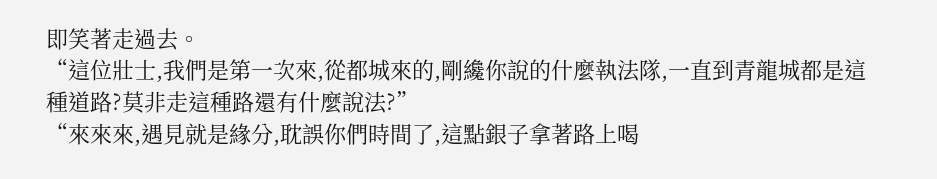即笑著走過去。
“這位壯士,我們是第一次來,從都城來的,剛纔你說的什麼執法隊,一直到青龍城都是這種道路?莫非走這種路還有什麼說法?”
“來來來,遇見就是緣分,耽誤你們時間了,這點銀子拿著路上喝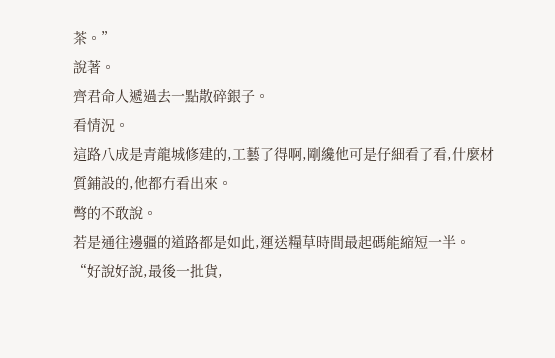茶。”
說著。
齊君命人遞過去一點散碎銀子。
看情況。
這路八成是青龍城修建的,工藝了得啊,剛纔他可是仔細看了看,什麼材質鋪設的,他都冇看出來。
彆的不敢說。
若是通往邊疆的道路都是如此,運送糧草時間最起碼能縮短一半。
“好說好說,最後一批貨,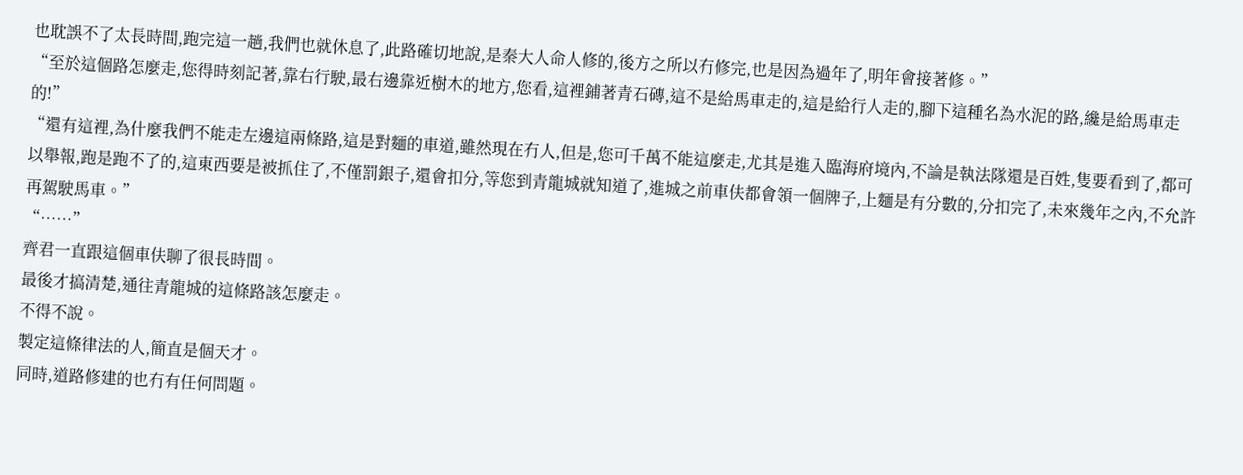也耽誤不了太長時間,跑完這一趟,我們也就休息了,此路確切地說,是秦大人命人修的,後方之所以冇修完,也是因為過年了,明年會接著修。”
“至於這個路怎麼走,您得時刻記著,靠右行駛,最右邊靠近樹木的地方,您看,這裡鋪著青石磚,這不是給馬車走的,這是給行人走的,腳下這種名為水泥的路,纔是給馬車走的!”
“還有這裡,為什麼我們不能走左邊這兩條路,這是對麵的車道,雖然現在冇人,但是,您可千萬不能這麼走,尤其是進入臨海府境內,不論是執法隊還是百姓,隻要看到了,都可以舉報,跑是跑不了的,這東西要是被抓住了,不僅罰銀子,還會扣分,等您到青龍城就知道了,進城之前車伕都會領一個牌子,上麵是有分數的,分扣完了,未來幾年之內,不允許再駕駛馬車。”
“……”
齊君一直跟這個車伕聊了很長時間。
最後才搞清楚,通往青龍城的這條路該怎麼走。
不得不說。
製定這條律法的人,簡直是個天才。
同時,道路修建的也冇有任何問題。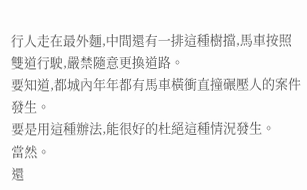行人走在最外麵,中間還有一排這種樹擋,馬車按照雙道行駛,嚴禁隨意更換道路。
要知道,都城內年年都有馬車橫衝直撞碾壓人的案件發生。
要是用這種辦法,能很好的杜絕這種情況發生。
當然。
還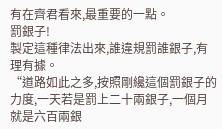有在齊君看來,最重要的一點。
罰銀子!
製定這種律法出來,誰違規罰誰銀子,有理有據。
“道路如此之多,按照剛纔這個罰銀子的力度,一天若是罰上二十兩銀子,一個月就是六百兩銀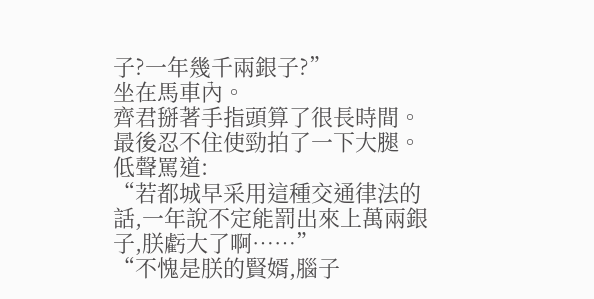子?一年幾千兩銀子?”
坐在馬車內。
齊君掰著手指頭算了很長時間。
最後忍不住使勁拍了一下大腿。
低聲罵道:
“若都城早采用這種交通律法的話,一年說不定能罰出來上萬兩銀子,朕虧大了啊……”
“不愧是朕的賢婿,腦子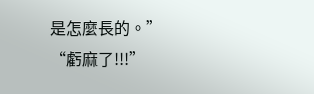是怎麼長的。”
“虧麻了!!!”